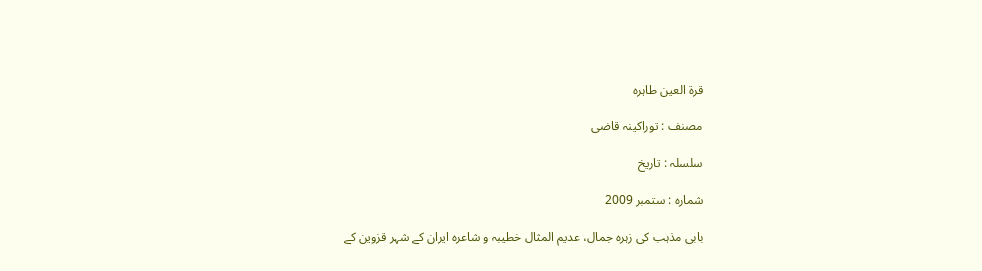قرۃ العین طاہرہ

مصنف : توراکینہ قاضی

سلسلہ : تاریخ

شمارہ : ستمبر 2009

بابی مذہب کی زہرہ جمال، عدیم المثال خطیبہ و شاعرہ ایران کے شہر قزوین کے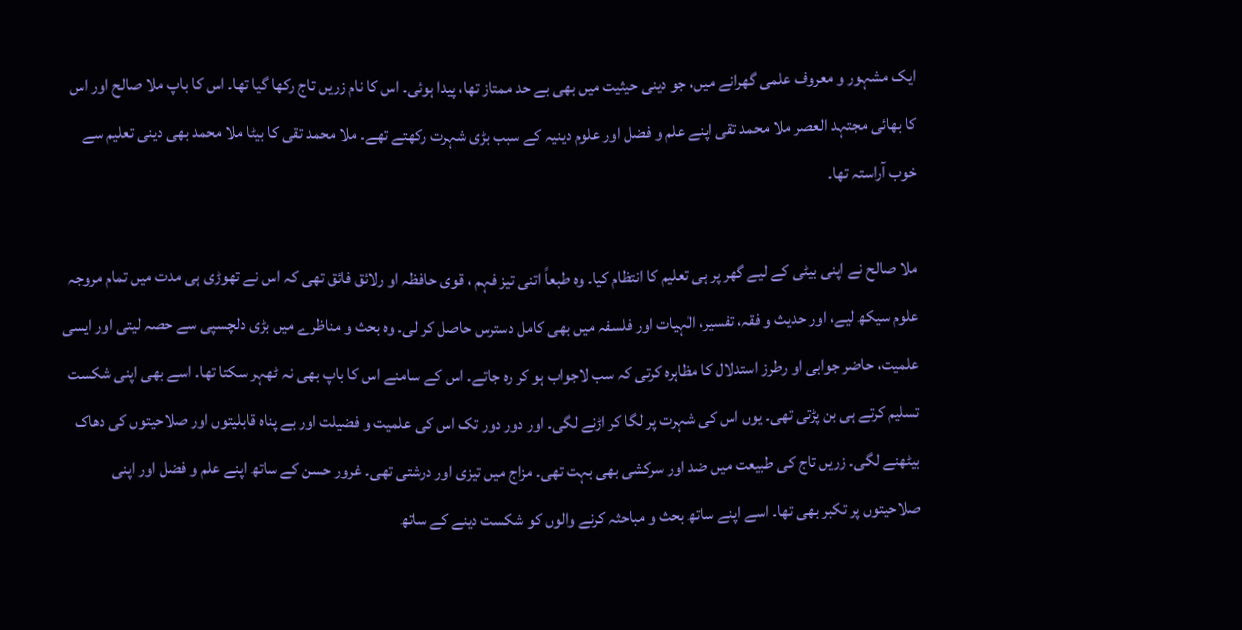ایک مشہور و معروف علمی گھرانے میں، جو دینی حیثیت میں بھی بے حد ممتاز تھا، پیدا ہوئی۔ اس کا نام زریں تاج رکھا گیا تھا۔ اس کا باپ ملا صالح اور اس کا بھائی مجتہد العصر ملا محمد تقی اپنے علم و فضل اور علوم دینیہ کے سبب بڑی شہرت رکھتے تھے۔ ملا محمد تقی کا بیٹا ملا محمد بھی دینی تعلیم سے خوب آراستہ تھا۔

ملا صالح نے اپنی بیٹی کے لیے گھر پر ہی تعلیم کا انتظام کیا۔ وہ طبعاً اتنی تیز فہم ، قوی حافظہ او رلائق فائق تھی کہ اس نے تھوڑی ہی مدت میں تمام مروجہ علوم سیکھ لیے، اور حدیث و فقہ، تفسیر، الٰہیات اور فلسفہ میں بھی کامل دسترس حاصل کر لی۔ وہ بحث و مناظرے میں بڑی دلچسپی سے حصہ لیتی اور ایسی علمیت، حاضر جوابی او رطرز استدلال کا مظاہرہ کرتی کہ سب لاجواب ہو کر رہ جاتے۔ اس کے سامنے اس کا باپ بھی نہ ٹھہر سکتا تھا۔ اسے بھی اپنی شکست تسلیم کرتے ہی بن پڑتی تھی۔ یوں اس کی شہرت پر لگا کر اڑنے لگی۔ اور دور دور تک اس کی علمیت و فضیلت اور بے پناہ قابلیتوں اور صلاحیتوں کی دھاک بیٹھنے لگی۔ زریں تاج کی طبیعت میں ضد اور سرکشی بھی بہت تھی۔ مزاج میں تیزی اور درشتی تھی۔ غرور حسن کے ساتھ اپنے علم و فضل اور اپنی صلاحیتوں پر تکبر بھی تھا۔ اسے اپنے ساتھ بحث و مباحثہ کرنے والوں کو شکست دینے کے ساتھ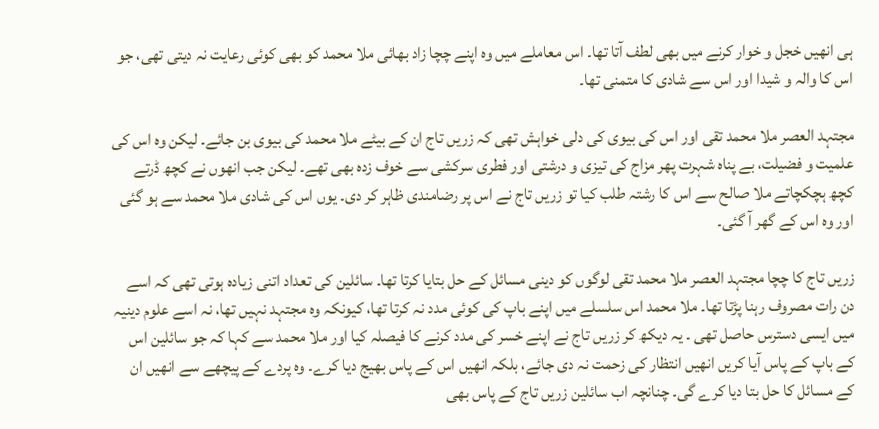ہی انھیں خجل و خوار کرنے میں بھی لطف آتا تھا۔ اس معاملے میں وہ اپنے چچا زاد بھائی ملا محمد کو بھی کوئی رعایت نہ دیتی تھی، جو اس کا والہ و شیدا اور اس سے شادی کا متمنی تھا۔

مجتہد العصر ملا محمد تقی اور اس کی بیوی کی دلی خواہش تھی کہ زریں تاج ان کے بیٹے ملا محمد کی بیوی بن جائے۔ لیکن وہ اس کی علمیت و فضیلت، بے پناہ شہرت پھر مزاج کی تیزی و درشتی اور فطری سرکشی سے خوف زدہ بھی تھے۔ لیکن جب انھوں نے کچھ ڈرتے کچھ ہچکچاتے ملا صالح سے اس کا رشتہ طلب کیا تو زریں تاج نے اس پر رضامندی ظاہر کر دی۔ یوں اس کی شادی ملا محمد سے ہو گئی اور وہ اس کے گھر آ گئی۔

زریں تاج کا چچا مجتہد العصر ملا محمد تقی لوگوں کو دینی مسائل کے حل بتایا کرتا تھا۔ سائلین کی تعداد اتنی زیادہ ہوتی تھی کہ اسے دن رات مصروف رہنا پڑتا تھا۔ ملا محمد اس سلسلے میں اپنے باپ کی کوئی مدد نہ کرتا تھا، کیونکہ وہ مجتہد نہیں تھا، نہ اسے علوم دینیہ میں ایسی دسترس حاصل تھی ۔ یہ دیکھ کر زریں تاج نے اپنے خسر کی مدد کرنے کا فیصلہ کیا اور ملا محمد سے کہا کہ جو سائلین اس کے باپ کے پاس آیا کریں انھیں انتظار کی زحمت نہ دی جائے، بلکہ انھیں اس کے پاس بھیج دیا کرے۔ وہ پردے کے پیچھے سے انھیں ان کے مسائل کا حل بتا دیا کرے گی۔ چنانچہ اب سائلین زریں تاج کے پاس بھی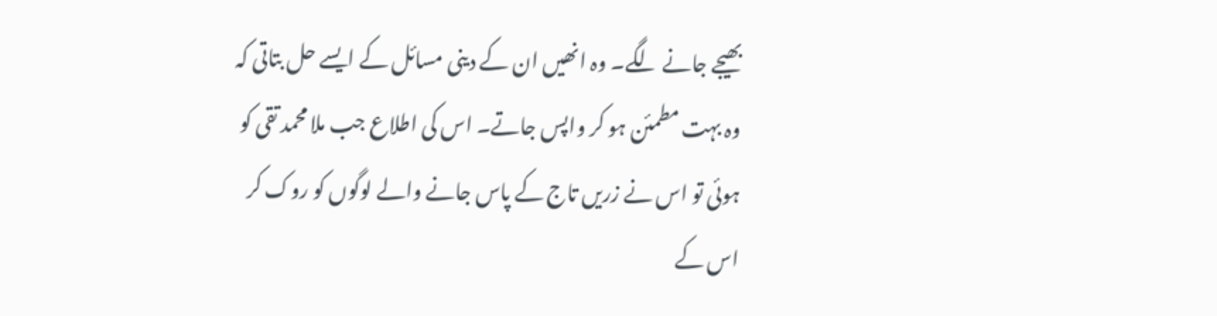بھیجے جانے لگے۔ وہ انھیں ان کے دینی مسائل کے ایسے حل بتاتی کہ وہ بہت مطمئن ہو کر واپس جاتے۔ اس کی اطلاع جب ملا محمد تقی کو ہوئی تو اس نے زریں تاج کے پاس جانے والے لوگوں کو روک کر اس کے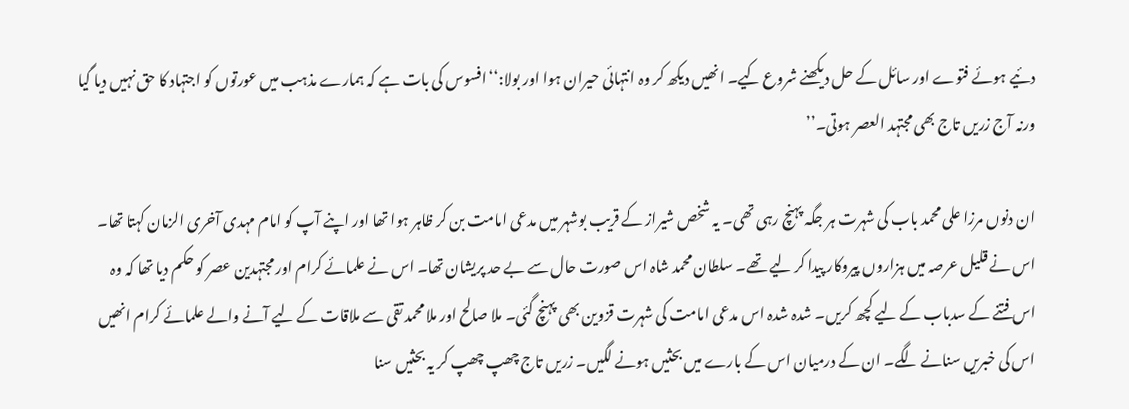دئیے ہوئے فتوے اور سائل کے حل دیکھنے شروع کیے۔ انھیں دیکھ کر وہ انتہائی حیران ہوا اور بولا:‘‘افسوس کی بات ہے کہ ہمارے مذہب میں عورتوں کو اجتہاد کا حق نہیں دیا گیا ورنہ آج زریں تاج بھی مجتہد العصر ہوتی۔’’

ان دنوں مرزا علی محمد باب کی شہرت ہر جگہ پہنچ رہی تھی۔ یہ شخص شیراز کے قریب بوشہر میں مدعی امامت بن کر ظاہر ہوا تھا اور اپنے آپ کو امام مہدی آخری الزمان کہتا تھا۔ اس نے قلیل عرصہ میں ہزاروں پیروکار پیدا کر لیے تھے۔ سلطان محمد شاہ اس صورت حال سے بے حد پریشان تھا۔ اس نے علمائے کرام اور مجتہدین عصر کو حکم دیا تھا کہ وہ اس فتنے کے سدباب کے لیے کچھ کریں۔ شدہ شدہ اس مدعی امامت کی شہرت قزوین بھی پہنچ گئی۔ ملا صالح اور ملا محمد تقی سے ملاقات کے لیے آنے والے علمائے کرام انھیں اس کی خبریں سنانے لگے۔ ان کے درمیان اس کے بارے میں بحثیں ہونے لگیں۔ زریں تاج چھپ چھپ کر یہ بحثیں سنا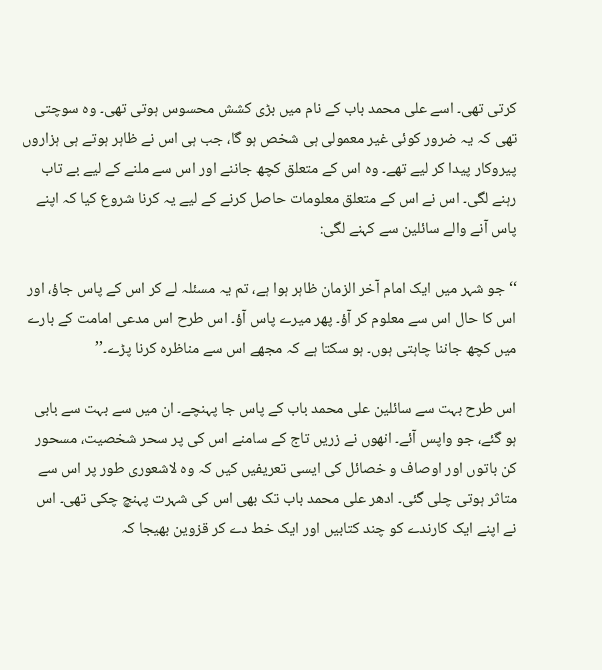کرتی تھی۔ اسے علی محمد باب کے نام میں بڑی کشش محسوس ہوتی تھی۔ وہ سوچتی تھی کہ یہ ضرور کوئی غیر معمولی ہی شخص ہو گا، جب ہی اس نے ظاہر ہوتے ہی ہزاروں پیروکار پیدا کر لیے تھے۔ وہ اس کے متعلق کچھ جاننے اور اس سے ملنے کے لیے بے تاب رہنے لگی۔ اس نے اس کے متعلق معلومات حاصل کرنے کے لیے یہ کرنا شروع کیا کہ اپنے پاس آنے والے سائلین سے کہنے لگی:

‘‘ جو شہر میں ایک امام آخر الزمان ظاہر ہوا ہے، تم یہ مسئلہ لے کر اس کے پاس جاؤ، اور اس کا حال اس سے معلوم کر آؤ۔ پھر میرے پاس آؤ۔ اس طرح اس مدعی امامت کے بارے میں کچھ جاننا چاہتی ہوں۔ ہو سکتا ہے کہ مجھے اس سے مناظرہ کرنا پڑے۔’’

اس طرح بہت سے سائلین علی محمد باب کے پاس جا پہنچے۔ ان میں سے بہت سے بابی ہو گئے، جو واپس آئے۔ انھوں نے زریں تاج کے سامنے اس کی پر سحر شخصیت، مسحور کن باتوں اور اوصاف و خصائل کی ایسی تعریفیں کیں کہ وہ لاشعوری طور پر اس سے متاثر ہوتی چلی گئی۔ ادھر علی محمد باب تک بھی اس کی شہرت پہنچ چکی تھی۔ اس نے اپنے ایک کارندے کو چند کتابیں اور ایک خط دے کر قزوین بھیجا کہ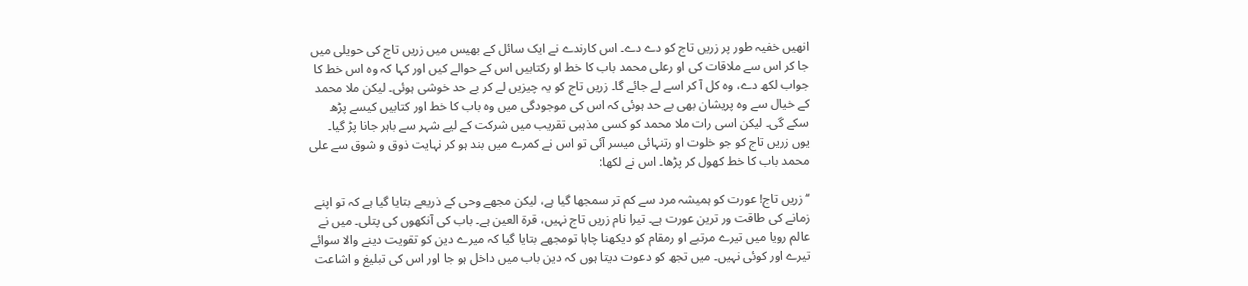انھیں خفیہ طور پر زریں تاج کو دے دے۔ اس کارندے نے ایک سائل کے بھیس میں زریں تاج کی حویلی میں جا کر اس سے ملاقات کی او رعلی محمد باب کا خط او رکتابیں اس کے حوالے کیں اور کہا کہ وہ اس خط کا جواب لکھ دے، وہ کل آ کر اسے لے جائے گا۔ زریں تاج کو یہ چیزیں لے کر بے حد خوشی ہوئی۔ لیکن ملا محمد کے خیال سے وہ پریشان بھی بے حد ہوئی کہ اس کی موجودگی میں وہ باب کا خط اور کتابیں کیسے پڑھ سکے گی۔ لیکن اسی رات ملا محمد کو کسی مذہبی تقریب میں شرکت کے لیے شہر سے باہر جانا پڑ گیا۔ یوں زریں تاج کو جو خلوت او رتنہائی میسر آئی تو اس نے کمرے میں بند ہو کر نہایت ذوق و شوق سے علی محمد باب کا خط کھول کر پڑھا۔ اس نے لکھا:

‘‘زریں تاج! عورت کو ہمیشہ مرد سے کم تر سمجھا گیا ہے، لیکن مجھے وحی کے ذریعے بتایا گیا ہے کہ تو اپنے زمانے کی طاقت ور ترین عورت ہے۔ تیرا نام زریں تاج نہیں، قرۃ العین ہے۔ باب کی آنکھوں کی پتلی۔ میں نے عالم رویا میں تیرے مرتبے او رمقام کو دیکھنا چاہا تومجھے بتایا گیا کہ میرے دین کو تقویت دینے والا سوائے تیرے اور کوئی نہیں۔ میں تجھ کو دعوت دیتا ہوں کہ دین باب میں داخل ہو جا اور اس کی تبلیغ و اشاعت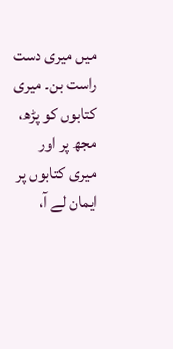میں میری دست راست بن۔ میری کتابوں کو پڑھ، مجھ پر اور میری کتابوں پر ایمان لے آ،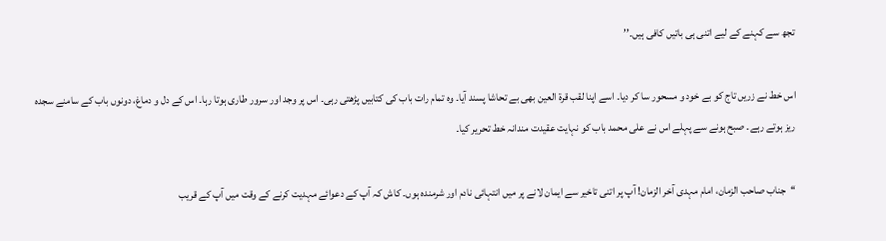تجھ سے کہنے کے لیے اتنی ہی باتیں کافی ہیں۔’’

اس خط نے زریں تاج کو بے خود و مسحور سا کر دیا۔ اسے اپنا لقب قرۃ العین بھی بے تحاشا پسند آیا۔ وہ تمام رات باب کی کتابیں پڑھتی رہی۔ اس پر وجد اور سرور طاری ہوتا رہا۔ اس کے دل و دماغ، دونوں باب کے سامنے سجدہ ریز ہوتے رہے۔ صبح ہونے سے پہلے اس نے علی محمد باب کو نہایت عقیدت مندانہ خط تحریر کیا۔

‘‘جناب صاحب الزمان، امام مہدی آخر الزمان! آپ پر اتنی تاخیر سے ایمان لانے پر میں انتہائی نادم اور شرمندہ ہوں۔ کاش کہ آپ کے دعوائے مہدیت کرنے کے وقت میں آپ کے قریب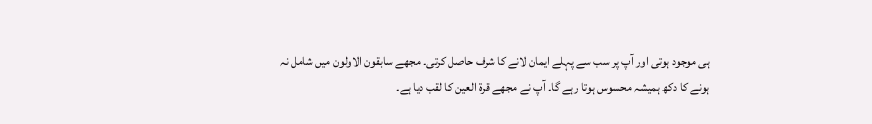ہی موجود ہوتی اور آپ پر سب سے پہلے ایمان لانے کا شرف حاصل کرتی۔ مجھے سابقون الاولون میں شامل نہ ہونے کا دکھ ہمیشہ محسوس ہوتا رہے گا۔ آپ نے مجھے قرۃ العین کا لقب دیا ہے۔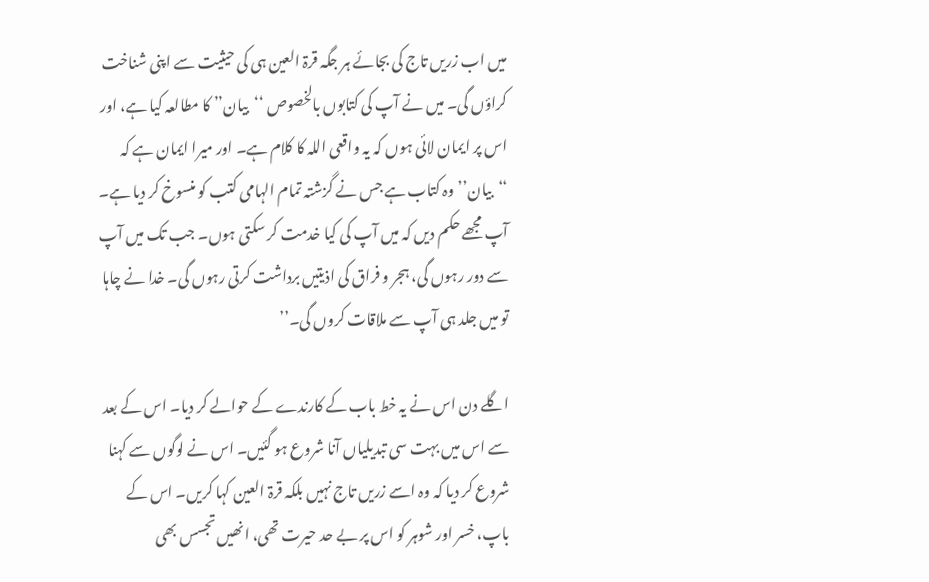میں اب زریں تاج کی بجائے ہر جگہ قرۃ العین ہی کی حیثیت سے اپنی شناخت کراؤں گی۔ میں نے آپ کی کتابوں بالخصوص ‘‘بیان’’ کا مطالعہ کیا ہے، اور اس پر ایمان لائی ہوں کہ یہ واقعی اللہ کا کلام ہے۔ اور میرا ایمان ہے کہ ‘‘بیان’’ وہ کتاب ہے جس نے گزشتہ تمام الہامی کتب کو منسوخ کر دیا ہے۔ آپ مجھے حکم دیں کہ میں آپ کی کیا خدمت کر سکتی ہوں۔ جب تک میں آپ سے دور رہوں گی، ہجر و فراق کی اذیتیں برداشت کرتی رہوں گی۔ خدا نے چاہا تو میں جلد ہی آپ سے ملاقات کروں گی۔’’

اگلے دن اس نے یہ خط باب کے کارندے کے حوالے کر دیا۔ اس کے بعد سے اس میں بہت سی تبدیلیاں آنا شروع ہو گئیں۔ اس نے لوگوں سے کہنا شروع کر دیا کہ وہ اسے زریں تاج نہیں بلکہ قرۃ العین کہا کریں۔ اس کے باپ، خسر اور شوہر کو اس پر بے حد حیرت تھی، انھیں تجسس بھی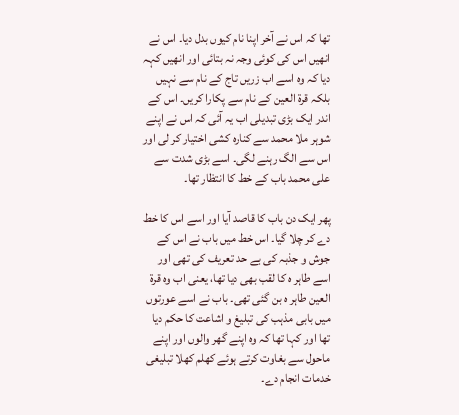تھا کہ اس نے آخر اپنا نام کیوں بدل دیا۔ اس نے انھیں اس کی کوئی وجہ نہ بتائی اور انھیں کہہ دیا کہ وہ اسے اب زریں تاج کے نام سے نہیں بلکہ قرۃ العین کے نام سے پکارا کریں۔ اس کے اندر ایک بڑی تبدیلی اب یہ آئی کہ اس نے اپنے شوہر ملا محمد سے کنارہ کشی اختیار کر لی اور اس سے الگ رہنے لگی۔ اسے بڑی شدت سے علی محمد باب کے خط کا انتظار تھا۔

پھر ایک دن باب کا قاصد آیا اور اسے اس کا خط دے کر چلا گیا۔ اس خط میں باب نے اس کے جوش و جذبہ کی بے حد تعریف کی تھی اور اسے طاہر ہ کا لقب بھی دیا تھا، یعنی اب وہ قرۃ العین طاہر ہ بن گئی تھی۔ باب نے اسے عورتوں میں بابی مذہب کی تبلیغ و اشاعت کا حکم دیا تھا اور کہا تھا کہ وہ اپنے گھر والوں اور اپنے ماحول سے بغاوت کرتے ہوئے کھلم کھلا تبلیغی خدمات انجام دے۔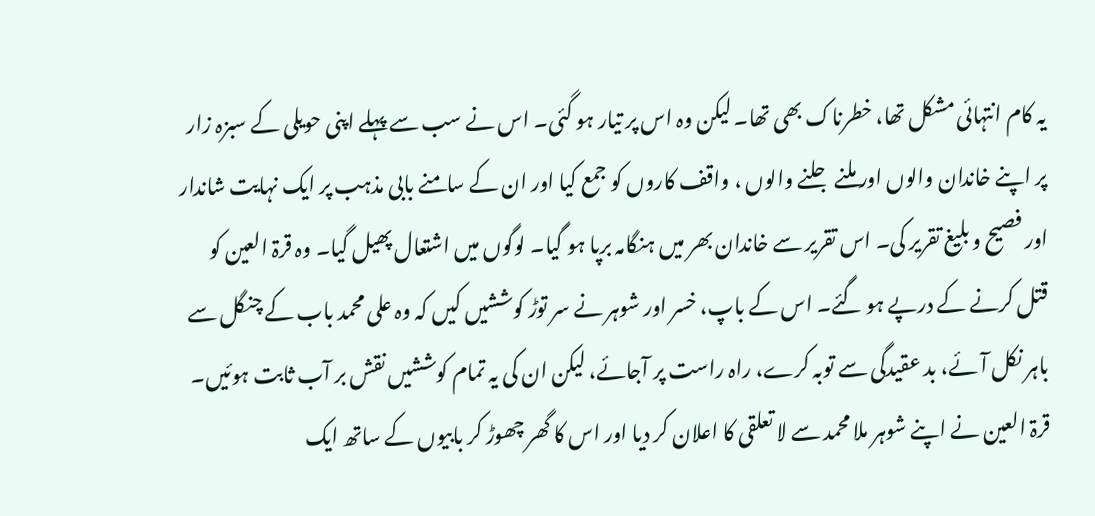یہ کام انتہائی مشکل تھا، خطرناک بھی تھا۔ لیکن وہ اس پر تیار ہو گئی۔ اس نے سب سے پہلے اپنی حویلی کے سبزہ زار پر اپنے خاندان والوں اور ملنے جلنے والوں ، واقف کاروں کو جمع کیا اور ان کے سامنے بابی مذہب پر ایک نہایت شاندار اور فصیح و بلیغ تقریر کی۔ اس تقریر سے خاندان بھر میں ہنگامہ برپا ہو گیا۔ لوگوں میں اشتعال پھیل گیا۔ وہ قرۃ العین کو قتل کرنے کے درپے ہو گئے۔ اس کے باپ، خسر اور شوہر نے سر توڑ کوششیں کیں کہ وہ علی محمد باب کے چنگل سے باہر نکل آئے، بد عقیدگی سے توبہ کرے، راہ راست پر آجائے، لیکن ان کی یہ تمام کوششیں نقش بر آب ثابت ہوئیں۔ قرۃ العین نے اپنے شوہر ملا محمد سے لا تعلقی کا اعلان کر دیا اور اس کا گھر چھوڑ کر بابیوں کے ساتھ ایک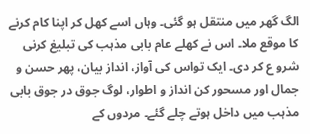الگ گھر میں منتقل ہو گئی۔ وہاں اسے کھل کر اپنا کام کرنے کا موقع ملا۔ اس نے کھلے عام بابی مذہب کی تبلیغ کرنی شرو ع کر دی۔ ایک تواس کی آواز، انداز بیان، پھر حسن و جمال اور مسحور کن انداز و اطوار، لوگ جوق در جوق بابی مذہب میں داخل ہوتے چلے گئے۔ مردوں کے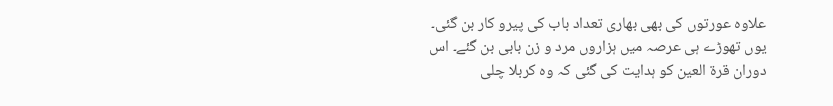علاوہ عورتوں کی بھی بھاری تعداد باب کی پیرو کار بن گئی۔ یوں تھوڑے ہی عرصہ میں ہزاروں مرد و زن بابی بن گئے۔ اس دوران قرۃ العین کو ہدایت کی گئی کہ وہ کربلا چلی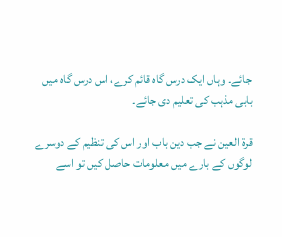جائے۔ وہاں ایک درس گاہ قائم کرے، اس درس گاہ میں بابی مذہب کی تعلیم دی جائے۔

قرۃ العین نے جب دین باب اور اس کی تنظیم کے دوسرے لوگوں کے بارے میں معلومات حاصل کیں تو اسے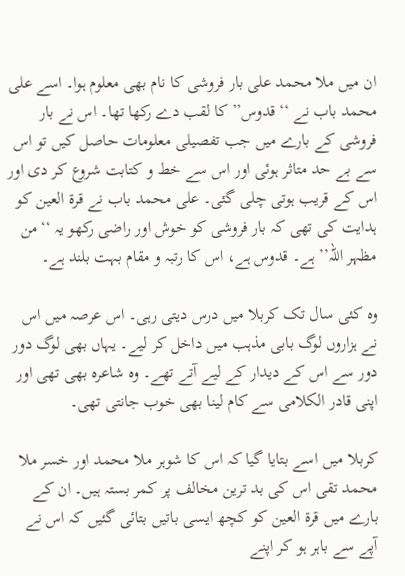ان میں ملا محمد علی بار فروشی کا نام بھی معلوم ہوا۔ اسے علی محمد باب نے ‘‘قدوس’’ کا لقب دے رکھا تھا۔ اس نے بار فروشی کے بارے میں جب تفصیلی معلومات حاصل کیں تو اس سے بے حد متاثر ہوئی اور اس سے خط و کتابت شروع کر دی اور اس کے قریب ہوتی چلی گئی۔ علی محمد باب نے قرۃ العین کو ہدایت کی تھی کہ بار فروشی کو خوش اور راضی رکھو یہ ‘‘من مظہر اللہ’’ ہے۔ قدوس ہے، اس کا رتبہ و مقام بہت بلند ہے۔

وہ کئی سال تک کربلا میں درس دیتی رہی۔ اس عرصہ میں اس نے ہزاروں لوگ بابی مذہب میں داخل کر لیے۔ یہاں بھی لوگ دور دور سے اس کے دیدار کے لیے آتے تھے۔ وہ شاعرہ بھی تھی اور اپنی قادر الکلامی سے کام لینا بھی خوب جانتی تھی۔

کربلا میں اسے بتایا گیا کہ اس کا شوہر ملا محمد اور خسر ملا محمد تقی اس کی بد ترین مخالف پر کمر بستہ ہیں۔ ان کے بارے میں قرۃ العین کو کچھ ایسی باتیں بتائی گئیں کہ اس نے آپے سے باہر ہو کر اپنے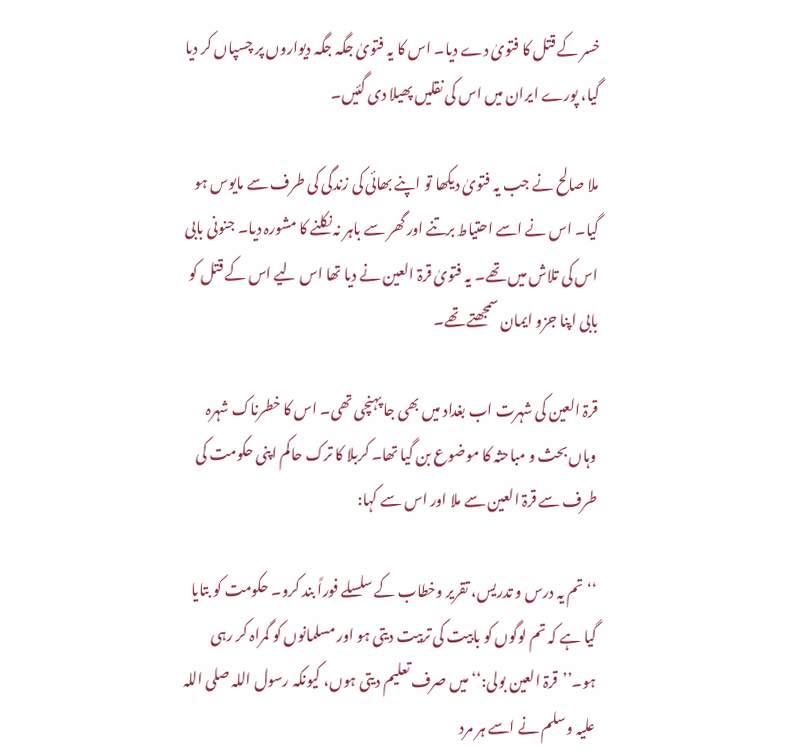خسر کے قتل کا فتویٰ دے دیا۔ اس کا یہ فتویٰ جگہ جگہ دیواروں پر چسپاں کر دیا گیا، پورے ایران میں اس کی نقلیں پھیلا دی گئیں۔

ملا صالح نے جب یہ فتویٰ دیکھا تو اپنے بھائی کی زندگی کی طرف سے مایوس ہو گیا۔ اس نے اسے احتیاط برتنے اور گھر سے باہر نہ نکلنے کا مشورہ دیا۔ جنونی بابی اس کی تلاش میں تھے۔ یہ فتویٰ قرۃ العین نے دیا تھا اس لیے اس کے قتل کو بابی اپنا جزو ایمان سمجھتے تھے۔

قرۃ العین کی شہرت اب بغداد میں بھی جا پہنچی تھی۔ اس کا خطرناک شہرہ وہاں بحث و مباحثہ کا موضوع بن گیا تھا۔ کربلا کا ترک حاکم اپنی حکومت کی طرف سے قرۃ العین سے ملا اور اس سے کہا:

‘‘تم یہ درس و تدریس، تقریر وخطاب کے سلسلے فوراً بند کرو۔ حکومت کو بتایا گیا ہے کہ تم لوگوں کو بابیت کی تربیت دیتی ہو اور مسلمانوں کو گمراہ کر رہی ہو۔’’قرۃ العین بولی:‘‘میں صرف تعلیم دیتی ہوں، کیونکہ رسول اللہ صلی اللہ علیہ وسلم نے اسے ہر مرد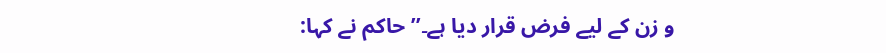و زن کے لیے فرض قرار دیا ہے۔’’حاکم نے کہا: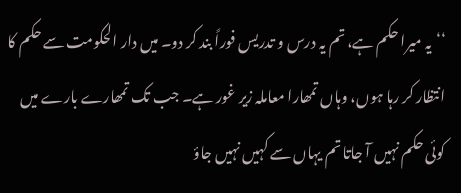‘‘یہ میرا حکم ہے، تم یہ درس و تدریس فوراً بند کر دو۔ میں دار الحکومت سے حکم کا انتظار کر رہا ہوں، وہاں تمھارا معاملہ زیر غور ہے۔ جب تک تمھارے بارے میں کوئی حکم نہیں آ جاتا تم یہاں سے کہیں نہیں جاؤ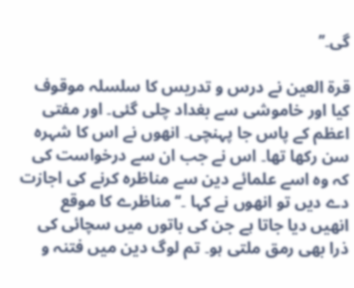گی۔’’

قرۃ العین نے درس و تدریس کا سلسلہ موقوف کیا اور خاموشی سے بغداد چلی گئی۔ اور مفتی اعظم کے پاس جا پہنچی۔ انھوں نے اس کا شہرہ سن رکھا تھا۔ اس نے جب ان سے درخواست کی کہ وہ اسے علمائے دین سے مناظرہ کرنے کی اجازت دے دیں تو انھوں نے کہا ۔‘‘مناظرے کا موقع انھیں دیا جاتا ہے جن کی باتوں میں سچائی کی ذرا بھی رمق ملتی ہو۔ تم لوگ دین میں فتنہ و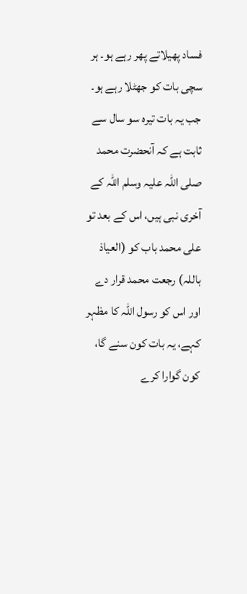فساد پھیلاتے پھر رہے ہو۔ ہر سچی بات کو جھٹلا رہے ہو۔ جب یہ بات تیرہ سو سال سے ثابت ہے کہ آنحضرت محمد صلی اللہ علیہ وسلم اللہ کے آخری نبی ہیں، اس کے بعد تو علی محمد باب کو (العیاذ باللہ) رجعت محمد قرار دے اور اس کو رسول اللہ کا مظہر کہے، یہ بات کون سنے گا، کون گوارا کرے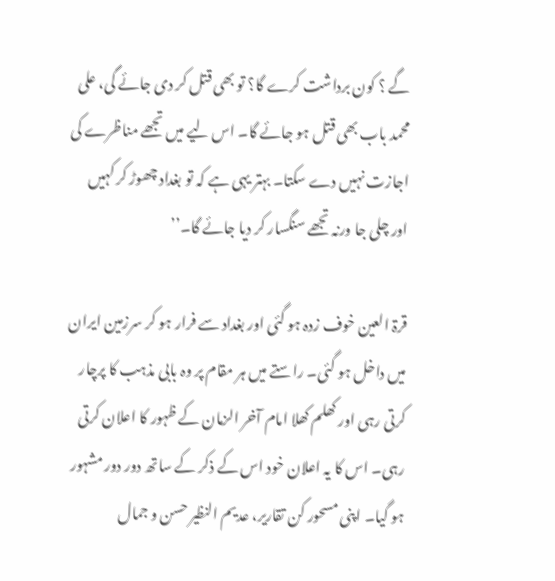گے ؟ کون برداشت کرے گا؟ تو بھی قتل کر دی جائے گی، علی محمد باب بھی قتل ہو جائے گا۔ اس لیے میں تجھے مناظرے کی اجازت نہیں دے سکتا۔ بہتر یہی ہے کہ تو بغداد چھوڑ کر کہیں اور چلی جا ورنہ تجھے سنگسار کر دیا جائے گا۔’’

قرۃ العین خوف زدہ ہو گئی اور بغداد سے فرار ہو کر سرزمین ایران میں داخل ہو گئی۔ راستے میں ہر مقام پر وہ بابی مذہب کا پرچار کرتی رہی اور کھلم کھلا امام آخر الزمان کے ظہور کا اعلان کرتی رہی۔ اس کا یہ اعلان خود اس کے ذکر کے ساتھ دور دور مشہور ہو گیا۔ اپنی مسحور کن تقاریر، عدیم النظیر حسن و جمال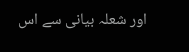اور شعلہ بیانی سے اس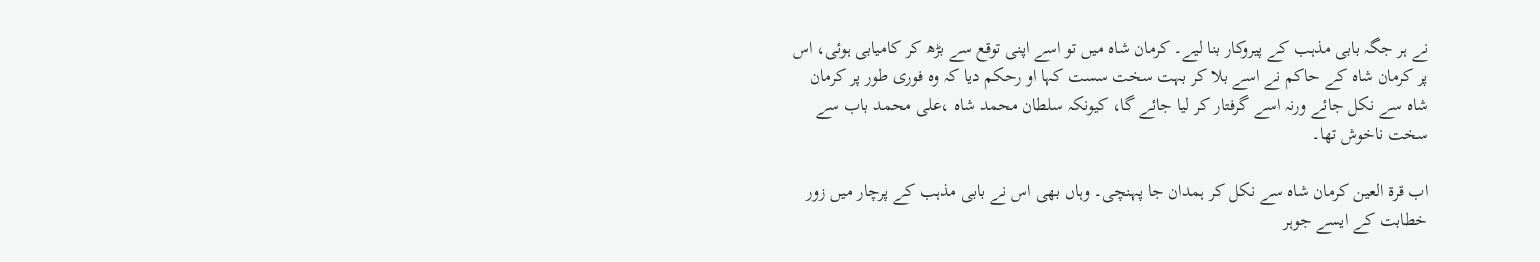نے ہر جگہ بابی مذہب کے پیروکار بنا لیے۔ کرمان شاہ میں تو اسے اپنی توقع سے بڑھ کر کامیابی ہوئی، اس پر کرمان شاہ کے حاکم نے اسے بلا کر بہت سخت سست کہا او رحکم دیا کہ وہ فوری طور پر کرمان شاہ سے نکل جائے ورنہ اسے گرفتار کر لیا جائے گا، کیونکہ سلطان محمد شاہ ،علی محمد باب سے سخت ناخوش تھا۔

اب قرۃ العین کرمان شاہ سے نکل کر ہمدان جا پہنچی۔ وہاں بھی اس نے بابی مذہب کے پرچار میں زور خطابت کے ایسے جوہر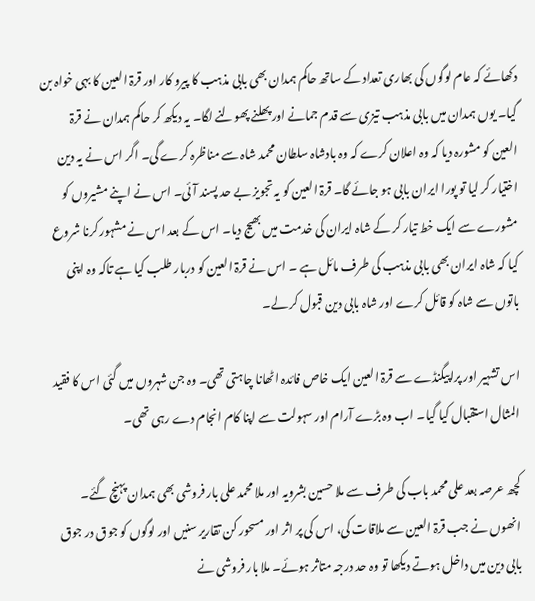دکھائے کہ عام لوگوں کی بھاری تعداد کے ساتھ حاکم ہمدان بھی بابی مذہب کا پیرو کار اور قرۃ العین کا بہی خواہ بن گیا۔ یوں ہمدان میں بابی مذہب تیزی سے قدم جمانے اور پھلنے پھولنے لگا۔ یہ دیکھ کر حاکم ہمدان نے قرۃ العین کو مشورہ دیا کہ وہ اعلان کرے کہ وہ بادشاہ سلطان محمد شاہ سے مناظرہ کرے گی۔ اگر اس نے یہ دین اختیار کر لیا تو پورا ایران بابی ہو جائے گا۔ قرۃ العین کو یہ تجویز بے حد پسند آئی۔ اس نے اپنے مشیروں کو مشورے سے ایک خط تیار کر کے شاہ ایران کی خدمت میں بھیج دیا۔ اس کے بعد اس نے مشہور کرنا شروع کیا کہ شاہ ایران بھی بابی مذہب کی طرف مائل ہے ۔ اس نے قرۃ العین کو دربار طلب کیا ہے تاکہ وہ اپنی باتوں سے شاہ کو قائل کرے اور شاہ بابی دین قبول کر لے۔

اس تشہیر اور پراپیگنڈے سے قرۃ العین ایک خاص فائدہ اٹھانا چاہتی تھی۔ وہ جن شہروں میں گئی اس کا فقید المثال استقبال کیا گیا۔ اب وہ بڑے آرام اور سہولت سے اپنا کام انجام دے رہی تھی۔

کچھ عرصہ بعد علی محمد باب کی طرف سے ملا حسین بشرویہ اور ملا محمد علی بار فروشی بھی ہمدان پہنچ گئے۔ انھوں نے جب قرۃ العین سے ملاقات کی، اس کی پر اثر اور مسحور کن تقاریر سنیں اور لوگوں کو جوق در جوق بابی دین میں داخل ہوتے دیکھا تو وہ حد درجہ متاثر ہوئے۔ ملا بار فروشی نے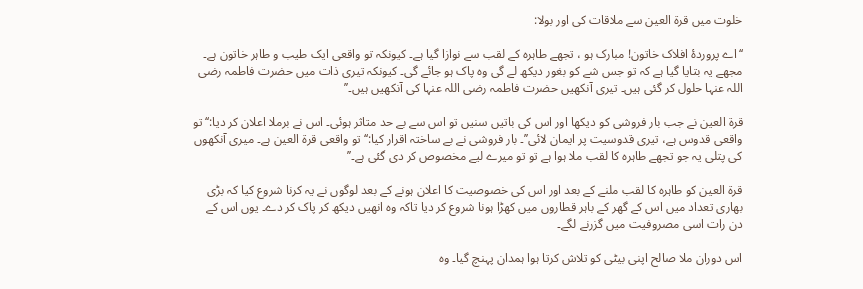خلوت میں قرۃ العین سے ملاقات کی اور بولا:

‘‘اے پروردۂ افلاک خاتون! مبارک ہو ، تجھے طاہرہ کے لقب سے نوازا گیا ہے۔ کیونکہ تو واقعی ایک طیب و طاہر خاتون ہے۔ مجھے یہ بتایا گیا ہے کہ تو جس شے کو بغور دیکھ لے گی وہ پاک ہو جائے گی۔ کیونکہ تیری ذات میں حضرت فاطمہ رضی اللہ عنہا حلول کر گئی ہیں۔ تیری آنکھیں حضرت فاطمہ رضی اللہ عنہا کی آنکھیں ہیں۔’’

قرۃ العین نے جب بار فروشی کو دیکھا اور اس کی باتیں سنیں تو اس سے بے حد متاثر ہوئی۔ اس نے برملا اعلان کر دیا:‘‘تو واقعی قدوس ہے، تیری قدوسیت پر ایمان لائی’’۔ بار فروشی نے بے ساختہ اقرار کیا:‘‘تو واقعی قرۃ العین ہے۔ میری آنکھوں کی پتلی یہ جو تجھے طاہرہ کا لقب ملا ہوا ہے تو تو میرے لیے مخصوص کر دی گئی ہے۔’’

قرۃ العین کو طاہرہ کا لقب ملنے کے بعد اور اس کی خصوصیت کا اعلان ہونے کے بعد لوگوں نے یہ کرنا شروع کیا کہ بڑی بھاری تعداد میں اس کے گھر کے باہر قطاروں میں کھڑا ہونا شروع کر دیا تاکہ وہ انھیں دیکھ کر پاک کر دے۔ یوں اس کے دن رات اسی مصروفیت میں گزرنے لگے۔

اس دوران ملا صالح اپنی بیٹی کو تلاش کرتا ہوا ہمدان پہنچ گیا۔ وہ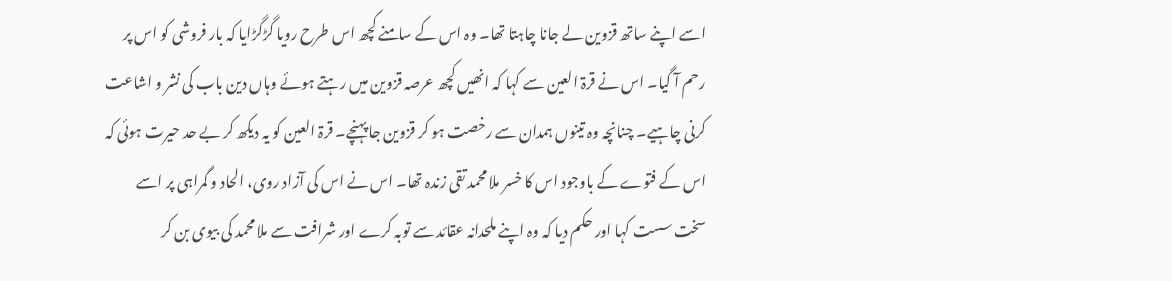اسے اپنے ساتھ قزوین لے جانا چاہتا تھا۔ وہ اس کے سامنے کچھ اس طرح رویا گڑگڑایا کہ بار فروشی کو اس پر رحم آ گیا۔ اس نے قرۃ العین سے کہا کہ انھیں کچھ عرصہ قزوین میں رہتے ہوئے وہاں دین باب کی نشر و اشاعت کرنی چاہیے۔ چنانچہ وہ تینوں ہمدان سے رخصت ہو کر قزوین جا پہنچے۔ قرۃ العین کو یہ دیکھ کر بے حد حیرت ہوئی کہ اس کے فتوے کے باوجود اس کا خسر ملا محمد تقی زندہ تھا۔ اس نے اس کی آزاد روی، الحاد و گمراہی پر اسے سخت سست کہا اور حکم دیا کہ وہ اپنے ملحدانہ عقائد سے توبہ کرے اور شرافت سے ملا محمد کی بیوی بن کر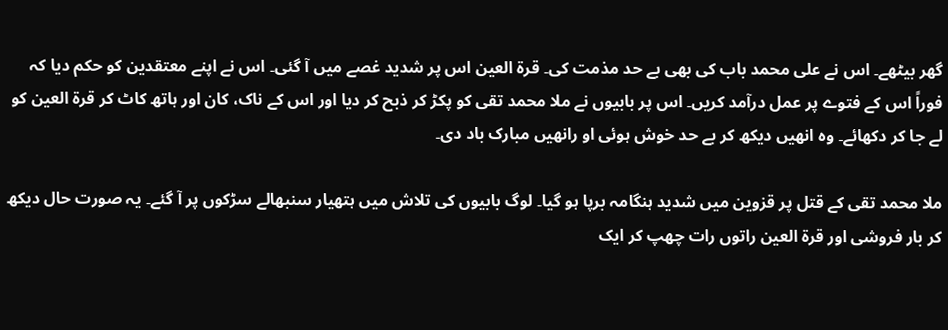گھر بیٹھے۔ اس نے علی محمد باب کی بھی بے حد مذمت کی۔ قرۃ العین اس پر شدید غصے میں آ گئی۔ اس نے اپنے معتقدین کو حکم دیا کہ فوراً اس کے فتوے پر عمل درآمد کریں۔ اس پر بابیوں نے ملا محمد تقی کو پکڑ کر ذبح کر دیا اور اس کے ناک، کان اور ہاتھ کاٹ کر قرۃ العین کو لے جا کر دکھائے۔ وہ انھیں دیکھ کر بے حد خوش ہوئی او رانھیں مبارک باد دی۔

ملا محمد تقی کے قتل پر قزوین میں شدید ہنگامہ برپا ہو گیا۔ لوگ بابیوں کی تلاش میں ہتھیار سنبھالے سڑکوں پر آ گئے۔ یہ صورت حال دیکھ کر بار فروشی اور قرۃ العین راتوں رات چھپ کر ایک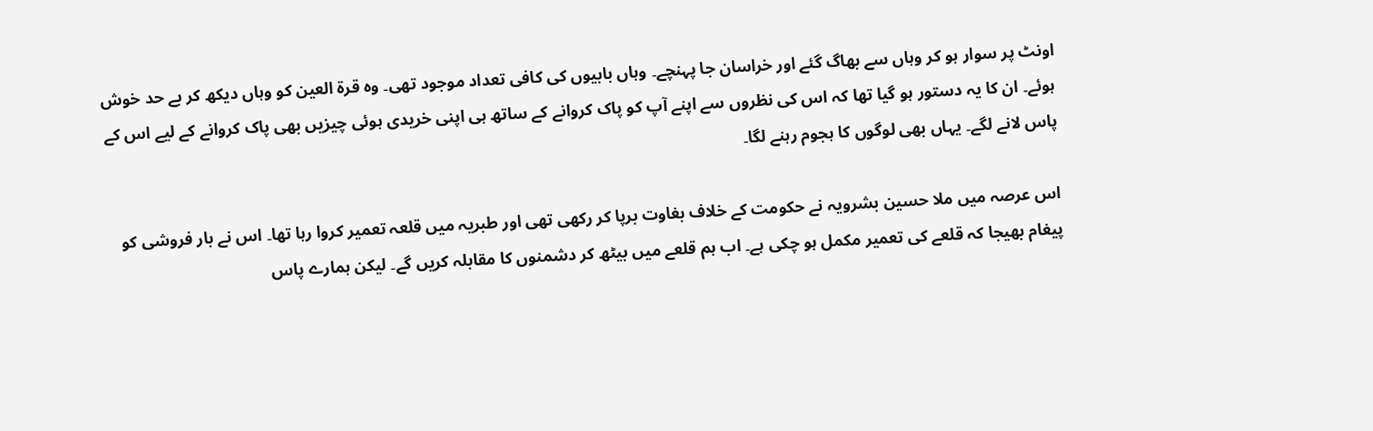اونٹ پر سوار ہو کر وہاں سے بھاگ گئے اور خراسان جا پہنچے۔ وہاں بابیوں کی کافی تعداد موجود تھی۔ وہ قرۃ العین کو وہاں دیکھ کر بے حد خوش ہوئے۔ ان کا یہ دستور ہو گیا تھا کہ اس کی نظروں سے اپنے آپ کو پاک کروانے کے ساتھ ہی اپنی خریدی ہوئی چیزیں بھی پاک کروانے کے لیے اس کے پاس لانے لگے۔ یہاں بھی لوگوں کا ہجوم رہنے لگا۔

اس عرصہ میں ملا حسین بشرویہ نے حکومت کے خلاف بغاوت برپا کر رکھی تھی اور طبریہ میں قلعہ تعمیر کروا رہا تھا۔ اس نے بار فروشی کو پیغام بھیجا کہ قلعے کی تعمیر مکمل ہو چکی ہے۔ اب ہم قلعے میں بیٹھ کر دشمنوں کا مقابلہ کریں گے۔ لیکن ہمارے پاس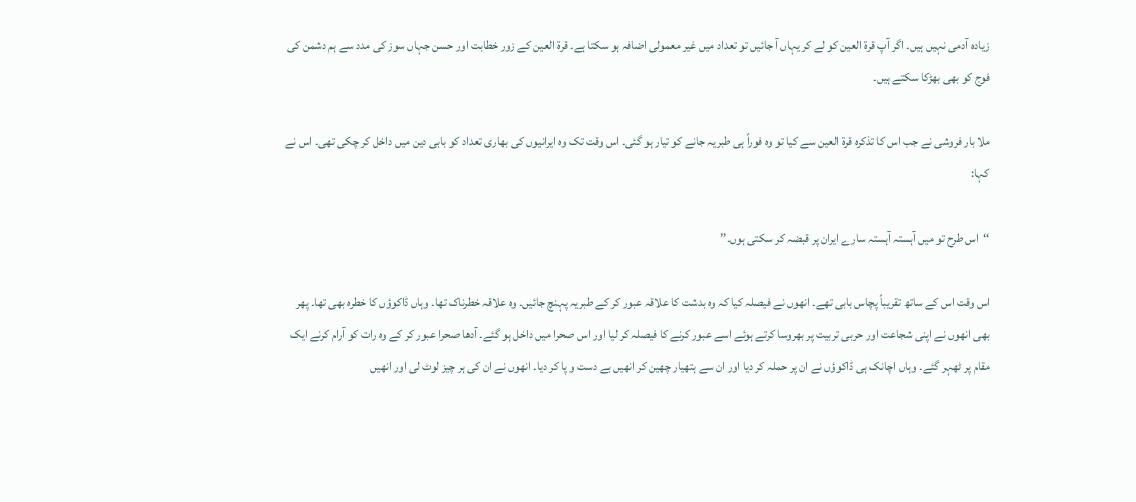زیادہ آدمی نہیں ہیں۔ اگر آپ قرۃ العین کو لے کر یہاں آ جائیں تو تعداد میں غیر معمولی اضافہ ہو سکتا ہے۔ قرۃ العین کے زور خطابت اور حسن جہاں سوز کی مدد سے ہم دشمن کی فوج کو بھی بھڑکا سکتے ہیں۔

ملا بار فروشی نے جب اس کا تذکرہ قرۃ العین سے کیا تو وہ فوراً ہی طبریہ جانے کو تیار ہو گئی۔ اس وقت تک وہ ایرانیوں کی بھاری تعداد کو بابی دین میں داخل کر چکی تھی۔ اس نے کہا:

‘‘اس طرح تو میں آہستہ آہستہ سارے ایران پر قبضہ کر سکتی ہوں۔’’

اس وقت اس کے ساتھ تقریباً پچاس بابی تھے۔ انھوں نے فیصلہ کیا کہ وہ بدشت کا علاقہ عبور کر کے طبریہ پہنچ جائیں۔ وہ علاقہ خطرناک تھا۔ وہاں ڈاکوؤں کا خطرہ بھی تھا۔ پھر بھی انھوں نے اپنی شجاعت اور حربی تربیت پر بھروسا کرتے ہوئے اسے عبور کرنے کا فیصلہ کر لیا اور اس صحرا میں داخل ہو گئے۔ آدھا صحرا عبور کر کے وہ رات کو آرام کرنے ایک مقام پر ٹھہر گئے۔ وہاں اچانک ہی ڈاکوؤں نے ان پر حملہ کر دیا اور ان سے ہتھیار چھین کر انھیں بے دست و پا کر دیا۔ انھوں نے ان کی ہر چیز لوٹ لی اور انھیں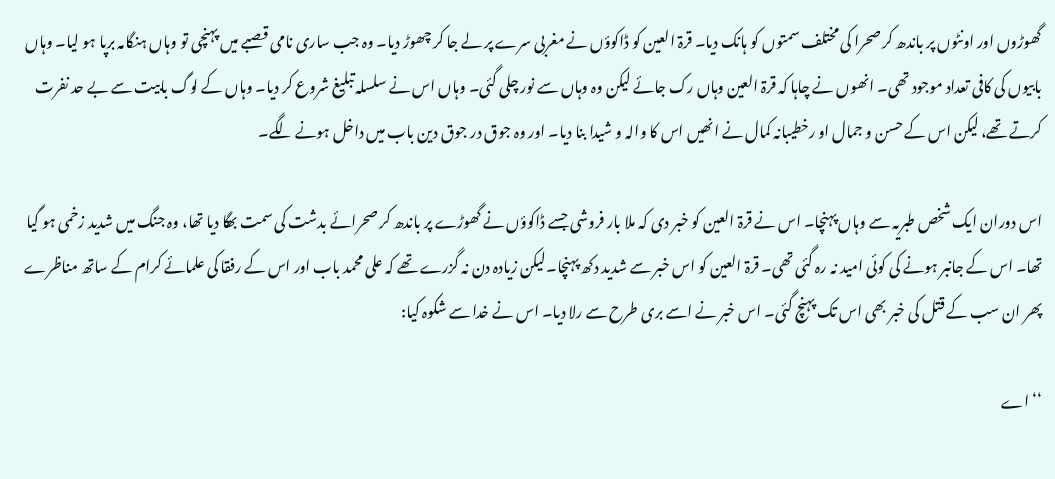گھوڑوں اور اونٹوں پر باندھ کر صحرا کی مختلف سمتوں کو ہانک دیا۔ قرۃ العین کو ڈاکوؤں نے مغربی سرے پر لے جا کر چھوڑ دیا۔ وہ جب ساری نامی قصبے میں پہنچی تو وہاں ہنگامہ برپا ہو لیا۔ وہاں بابیوں کی کافی تعداد موجود تھی۔ انھوں نے چاہا کہ قرۃ العین وہاں رک جائے لیکن وہ وہاں سے نور چلی گئی۔ وہاں اس نے سلسلہ تبلیغ شروع کر دیا۔ وہاں کے لوگ بابیت سے بے حد نفرت کرتے تھے، لیکن اس کے حسن و جمال او رخطیبانہ کمال نے انھیں اس کا والہ و شیدا بنا دیا۔ اور وہ جوق در جوق دین باب میں داخل ہونے لگے۔

اس دوران ایک شخص طبریہ سے وہاں پہنچا۔ اس نے قرۃ العین کو خبر دی کہ ملا بار فروشی جسے ڈاکوؤں نے گھوڑے پر باندھ کر صحرائے بدشت کی سمت بھگا دیا تھا، وہ جنگ میں شدید زخمی ہو گیا تھا۔ اس کے جانبر ہونے کی کوئی امید نہ رہ گئی تھی۔ قرۃ العین کو اس خبر سے شدید دکھ پہنچا۔لیکن زیادہ دن نہ گزرے تھے کہ علی محمد باب اور اس کے رفقا کی علمائے کرام کے ساتھ مناظرے پھر ان سب کے قتل کی خبر بھی اس تک پہنچ گئی۔ اس خبر نے اسے بری طرح سے رلا دیا۔ اس نے خدا سے شکوہ کیا:

‘‘اے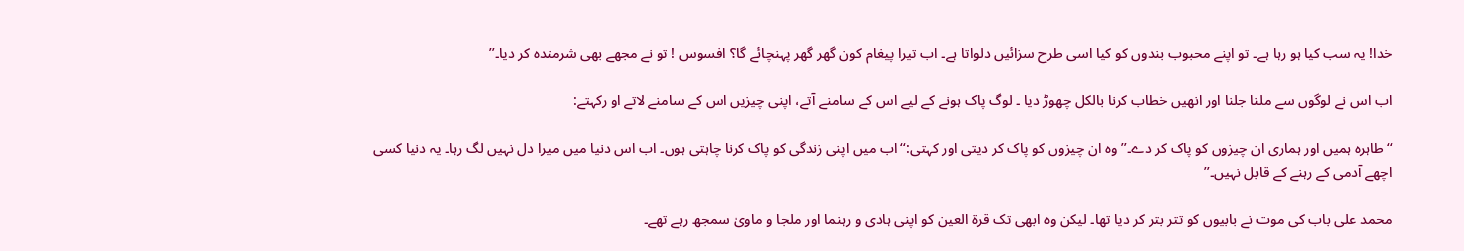خدا! یہ سب کیا ہو رہا ہے۔ تو اپنے محبوب بندوں کو کیا اسی طرح سزائیں دلواتا ہے۔ اب تیرا پیغام کون گھر گھر پہنچائے گا؟ افسوس ! تو نے مجھے بھی شرمندہ کر دیا۔’’

اب اس نے لوگوں سے ملنا جلنا اور انھیں خطاب کرنا بالکل چھوڑ دیا ۔ لوگ پاک ہونے کے لیے اس کے سامنے آتے، اپنی چیزیں اس کے سامنے لاتے او رکہتے:

‘‘طاہرہ ہمیں اور ہماری ان چیزوں کو پاک کر دے۔’’وہ ان چیزوں کو پاک کر دیتی اور کہتی:‘‘اب میں اپنی زندگی کو پاک کرنا چاہتی ہوں۔ اب اس دنیا میں میرا دل نہیں لگ رہا۔ یہ دنیا کسی اچھے آدمی کے رہنے کے قابل نہیں۔’’

محمد علی باب کی موت نے بابیوں کو تتر بتر کر دیا تھا۔ لیکن وہ ابھی تک قرۃ العین کو اپنی ہادی و رہنما اور ملجا و ماویٰ سمجھ رہے تھے۔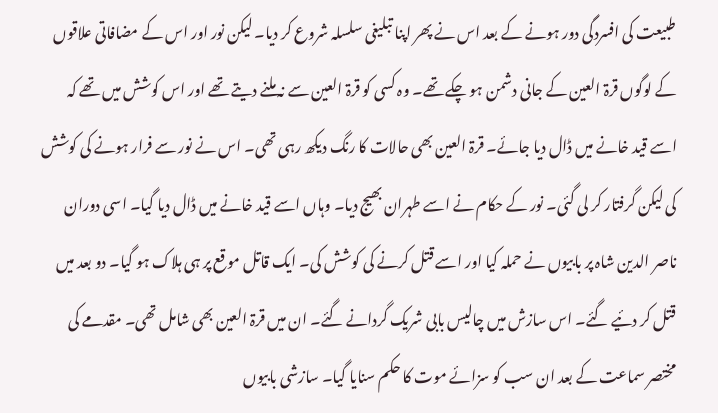طبیعت کی افسردگی دور ہونے کے بعد اس نے پھر اپنا تبلیغی سلسلہ شروع کر دیا۔ لیکن نور اور اس کے مضافاتی علاقوں کے لوگوں قرۃ العین کے جانی دشمن ہو چکے تھے۔ وہ کسی کو قرۃ العین سے نہ ملنے دیتے تھے اور اس کوشش میں تھے کہ اسے قید خانے میں ڈال دیا جائے۔ قرۃ العین بھی حالات کا رنگ دیکھ رہی تھی۔ اس نے نور سے فرار ہونے کی کوشش کی لیکن گرفتار کر لی گئی۔ نور کے حکام نے اسے طہران بھیج دیا۔ وہاں اسے قید خانے میں ڈال دیا گیا۔ اسی دوران ناصر الدین شاہ پر بابیوں نے حملہ کیا اور اسے قتل کرنے کی کوشش کی۔ ایک قاتل موقع پر ہی ہلاک ہو گیا۔ دو بعد میں قتل کر دئیے گئے۔ اس سازش میں چالیس بابی شریک گردانے گئے۔ ان میں قرۃ العین بھی شامل تھی۔ مقدمے کی مختصر سماعت کے بعد ان سب کو سزائے موت کا حکم سنایا گیا۔ سازشی بابیوں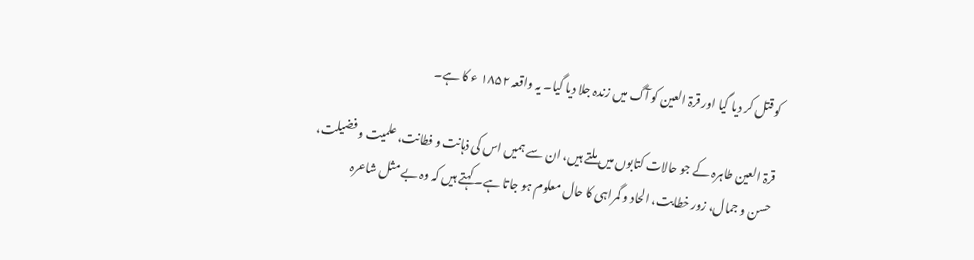کو قتل کر دیا گیا اور قرۃ العین کو آگ میں زندہ جلا دیا گیا۔ یہ واقعہ ۱۸۵۲ ء کا ہے۔

قرۃ العین طاہرہ کے جو حالات کتابوں میں ملتے ہیں، ان سے ہمیں اس کی ذہانت و فطانت، علمیت و فضیلت، حسن و جمال، زور خطابت، الحاد و گمراہی کا حال معلوم ہو جاتا ہے۔ کہتے ہیں کہ وہ بے مثل شاعرہ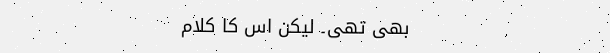بھی تھی۔ لیکن اس کا کلام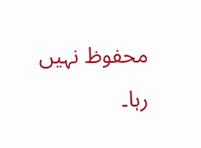محفوظ نہیں رہا۔